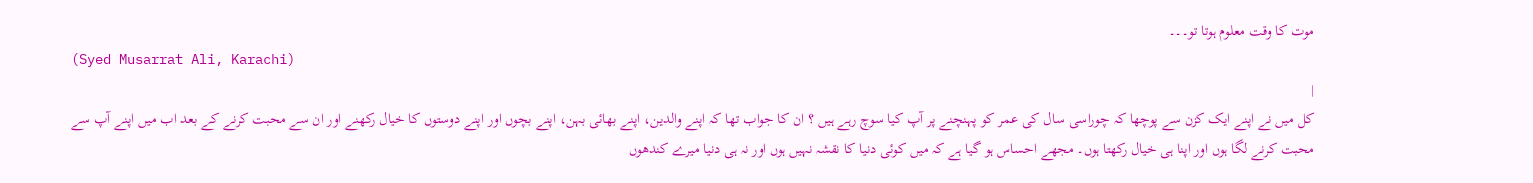موت کا وقت معلوم ہوتا تو۔۔۔
(Syed Musarrat Ali, Karachi)
|
کل میں نے اپنے ایک کزن سے پوچھا کہ چوراسی سال کی عمر کو پہنچنے پر آپ کیا سوچ رہے ہیں ؟ ان کا جواب تھا کہ اپنے والدین، اپنے بھائی بہن، اپنے بچوں اور اپنے دوستوں کا خیال رکھنے اور ان سے محبت کرنے کے بعد اب میں اپنے آپ سے محبت کرنے لگا ہوں اور اپنا ہی خیال رکھتا ہوں۔ مجھے احساس ہو گیا ہے کہ میں کوئی دنیا کا نقشہ نہیں ہوں اور نہ ہی دنیا میرے کندھوں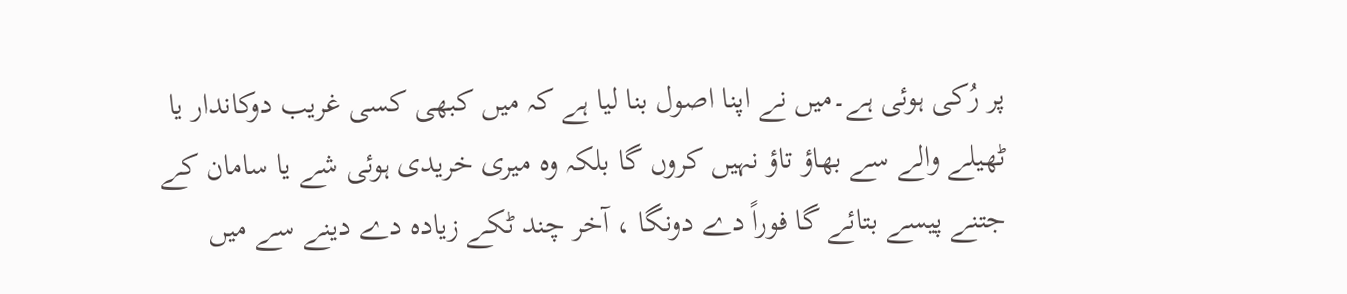پر رُکی ہوئی ہے۔میں نے اپنا اصول بنا لیا ہے کہ میں کبھی کسی غریب دوکاندار یا ٹھیلے والے سے بھاؤ تاؤ نہیں کروں گا بلکہ وہ میری خریدی ہوئی شے یا سامان کے جتنے پیسے بتائے گا فوراً دے دونگا ، آخر چند ٹکے زیادہ دے دینے سے میں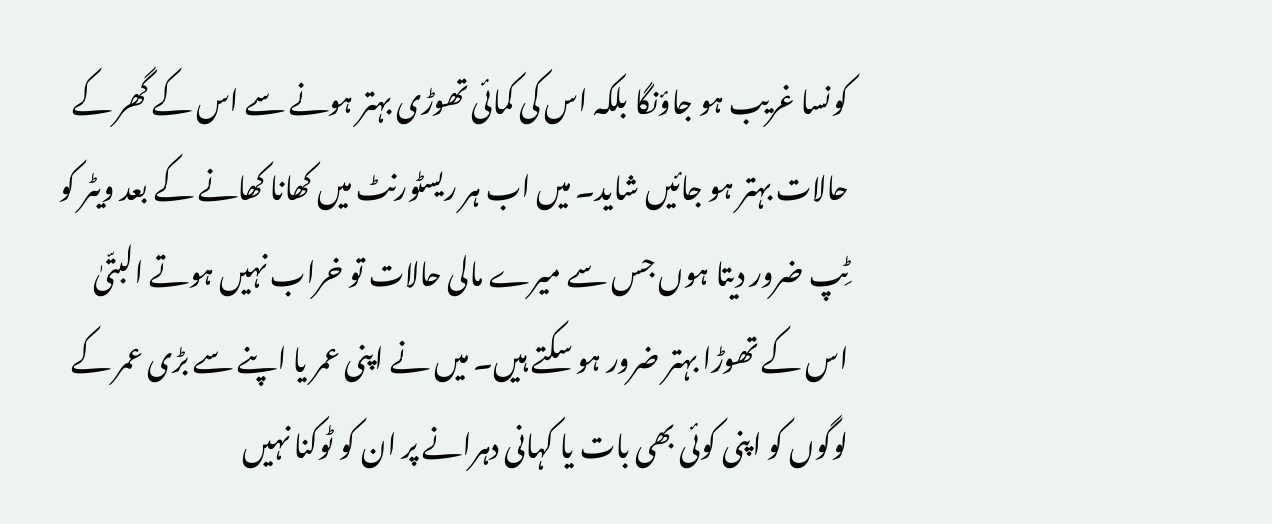کونسا غریب ہو جاؤنگا بلکہ اس کی کمائی تھوڑی بہتر ہونے سے اس کے گھر کے حالات بہتر ہو جائیں شاید۔ میں اب ہر ریسٹورنٹ میں کھانا کھانے کے بعد ویٹر کو ٹِپ ضرور دیتا ہوں جس سے میرے مالی حالات تو خراب نہیں ہوتے البتّیٰ اس کے تھوڑا بہتر ضرور ہو سکتے ہیں۔ میں نے اپنی عمر یا اپنے سے بڑی عمر کے لوگوں کو اپنی کوئی بھی بات یا کہانی دہرانے پر ان کو ٹوکنا نہیں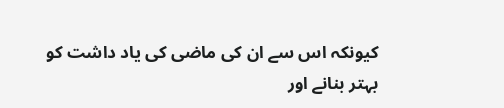کیونکہ اس سے ان کی ماضی کی یاد داشت کو بہتر بنانے اور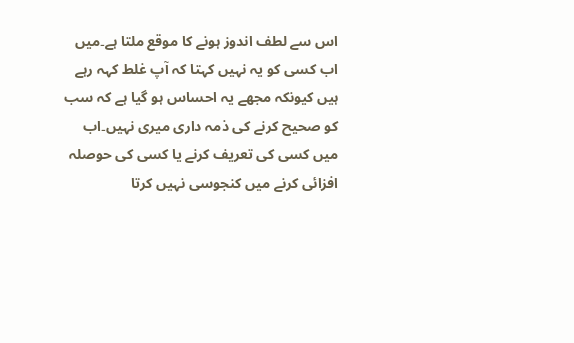اس سے لطف اندوز ہونے کا موقع ملتا ہے۔میں اب کسی کو یہ نہیں کہتا کہ آپ غلط کہہ رہے ہیں کیونکہ مجھے یہ احساس ہو گیا ہے کہ سب کو صحیح کرنے کی ذمہ داری میری نہیں۔اب میں کسی کی تعریف کرنے یا کسی کی حوصلہ افزائی کرنے میں کنجوسی نہیں کرتا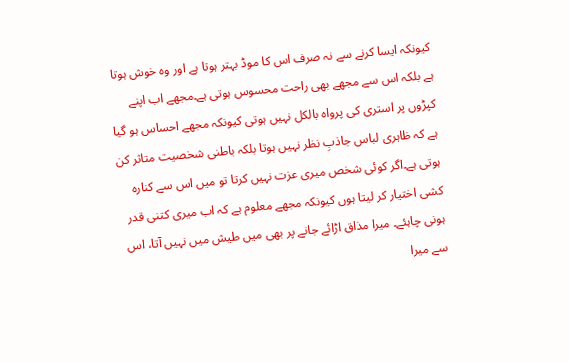کیونکہ ایسا کرنے سے نہ صرف اس کا موڈ بہتر ہوتا ہے اور وہ خوش ہوتا ہے بلکہ اس سے مجھے بھی راحت محسوس ہوتی ہے۔مجھے اب اپنے کپڑوں پر استری کی پرواہ بالکل نہیں ہوتی کیونکہ مجھے احساس ہو گیا ہے کہ ظاہری لباس جاذبِ نظر نہیں ہوتا بلکہ باطنی شخصیت متاثر کن ہوتی ہے۔اگر کوئی شخص میری عزت نہیں کرتا تو میں اس سے کنارہ کشی اختیار کر لیتا ہوں کیونکہ مجھے معلوم ہے کہ اب میری کتنی قدر ہونی چاہئے۔ میرا مذاق اڑائے جانے پر بھی میں طیش میں نہیں آتا، اس سے میرا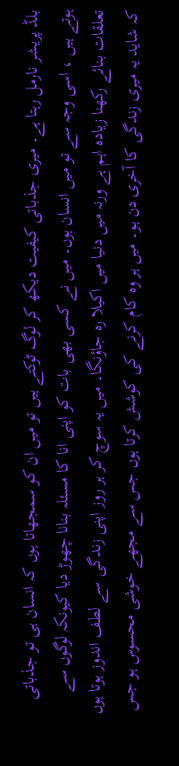بلڈ پریشر نارمل رہتا ہے۔ میری جذباتی کیفیت دیکھ کر لوگ ٹوکتے ہیں تو میں ان کو سمجھاتا ہوں کہ انسان ہی تو جذباتی ہوتے ہیں ، اسی وجہ سے تو میں انسان ہوں۔ میں نے کسی بھی بات کو اپنی انا کا مسئلہ بنانا چھوڑ دیا کیونکہ لوگوں سے تعلقات بنائے رکھنا زیادہ اہم ہے ورنہ میں دنیا میں اکیلا رہ جاؤنگا۔ میں یہ سوچ کر ہر روز اپنی زندگی سے لطف اندوز ہوتا ہوں کہ شاید یہ میری زندگی کا آخری دن ہو۔ میں ہر وہ کام کرنے کی کوشش کرتا ہوں جس سے مجھے خوشی محسوس ہو جس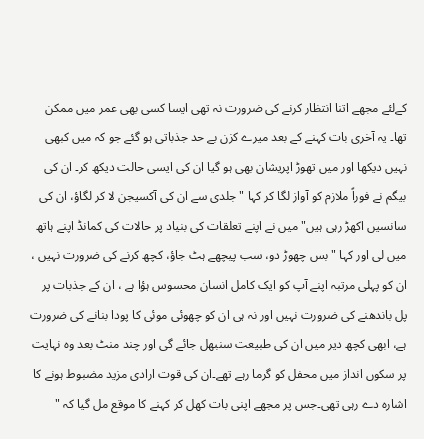کےلئے مجھے اتنا انتظار کرنے کی ضرورت نہ تھی ایسا کسی بھی عمر میں ممکن تھا۔ یہ آخری بات کہنے کے بعد میرے کزن بے حد جذباتی ہو گئے جو کہ میں کبھی نہیں دیکھا اور میں تھوڑ اپریشان بھی ہو گیا ان کی ایسی حالت دیکھ کر۔ ان کی بیگم نے فوراً ملازم کو آواز لگا کر کہا "جلدی سے ان کی آکسیجن لا کر لگاؤ، ان کی سانسیں اکھڑ رہی ہیں" میں نے اپنے تعلقات کی بنیاد پر حالات کی کمانڈ اپنے ہاتھ میں لی اور کہا " بس چھوڑ دو، سب پیچھے ہٹ جاؤ، کچھ کرنے کی ضرورت نہیں ، ان کو پہلی مرتبہ اپنے آپ کو ایک کامل انسان محسوس ہؤا ہے ، ان کے جذبات پر پل باندھنے کی ضرورت نہیں اور نہ ہی ان کو چھوئی موئی کا پودا بنانے کی ضرورت ہے، ابھی کچھ دیر میں ان کی طبیعت سنبھل جائے گی اور چند منٹ بعد وہ نہایت پر سکوں انداز میں محفل کو گرما رہے تھے۔ان کی قوت ارادی مزید مضبوط ہونے کا اشارہ دے رہی تھی۔جس پر مجھے اپنی بات کھل کر کہنے کا موقع مل گیا کہ "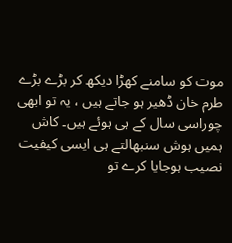موت کو سامنے کھڑا دیکھ کر بڑے بڑے طرم خان ڈھیر ہو جاتے ہیں ، یہ تو ابھی چوراسی سال کے ہی ہوئے ہیں۔ کاش ہمیں ہوش سنبھالتے ہی ایسی کیفیت نصیب ہوجایا کرے تو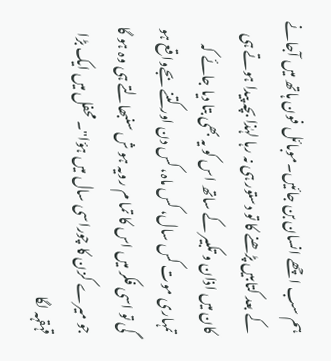ہم سب اچھے انسان بن جائیں۔موبائل فون ہاتھ میں آجانے کے بعد کتابیں پڑھنے کا تو دستور ہی نہ رہا لہٰذا بچہ پیدا ہوتے ہی کان میں اذان و تکبیر کے ساتھ اس کو یہ بھی بتا دیا جائے کہ تمہاری موت کس سال، کس ماہ، کس دن اور کتنے بجےواقع ہو گی تو اسی فکر میں اس کا تما م رویہ ہو ش سنبھالتے ہی وہ ہو گا جو میرے کزن کا چوراسی سال میں ہؤا"۔ محفل میں ایک بڑا قہقہہ لگا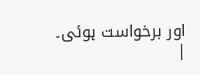اور برخواست ہوئی۔
|